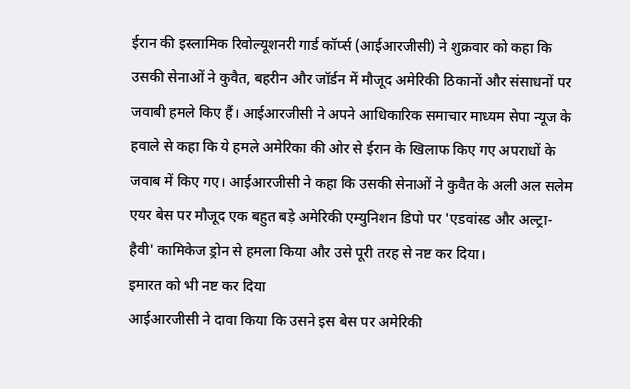ईरान की इस्लामिक रिवोल्यूशनरी गार्ड कॉर्प्स (आईआरजीसी) ने शुक्रवार को कहा कि उसकी सेनाओं ने कुवैत, बहरीन और जॉर्डन में मौजूद अमेरिकी ठिकानों और संसाधनों पर जवाबी हमले किए हैं। आईआरजीसी ने अपने आधिकारिक समाचार माध्यम सेपा न्यूज के हवाले से कहा कि ये हमले अमेरिका की ओर से ईरान के खिलाफ किए गए अपराधों के जवाब में किए गए। आईआरजीसी ने कहा कि उसकी सेनाओं ने कुवैत के अली अल सलेम एयर बेस पर मौजूद एक बहुत बड़े अमेरिकी एम्युनिशन डिपो पर 'एडवांस्ड और अल्ट्रा-हैवी' कामिकेज ड्रोन से हमला किया और उसे पूरी तरह से नष्ट कर दिया।
इमारत को भी नष्ट कर दिया
आईआरजीसी ने दावा किया कि उसने इस बेस पर अमेरिकी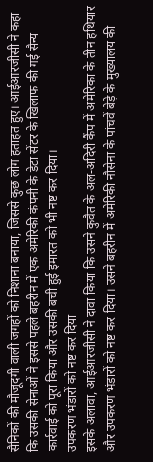सैनिकों की मौजूदगी वाली जगहों को निशाना बनाया, जिससे कुछ लोग हताहत हुए। आईआरजीसी ने कहा कि उसकी सेनाओं ने इससे पहले बहरीन में एक अमेरिकी कंपनी के डेटा सेंटर के खिलाफ की गई सैन्य कार्रवाई को पूरा किया और उसकी बची हुई इमारत को भी नष्ट कर दिया।
उपकरण भंडारों को नष्ट कर दिया
इसके अलावा, आईआरजीसी ने दावा किया कि उसने कुवैत के अल-अदिरी कैंप में अमेरिका के तीन हथियार और उपकरण भंडारों को नष्ट कर दिया। उसने बहरीन में अमेरिकी नौसेना के पांचवें बेड़े के मुख्यालय की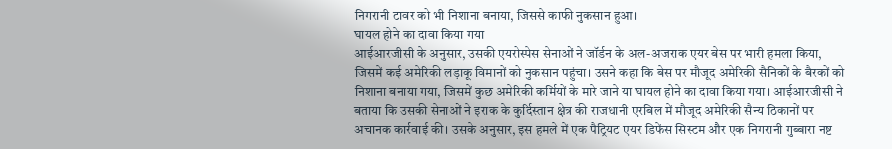निगरानी टावर को भी निशाना बनाया, जिससे काफी नुकसान हुआ।
घायल होने का दावा किया गया
आईआरजीसी के अनुसार, उसकी एयरोस्पेस सेनाओं ने जॉर्डन के अल-अजराक एयर बेस पर भारी हमला किया, जिसमें कई अमेरिकी लड़ाकू विमानों को नुकसान पहुंचा। उसने कहा कि बेस पर मौजूद अमेरिकी सैनिकों के बैरकों को निशाना बनाया गया, जिसमें कुछ अमेरिकी कर्मियों के मारे जाने या घायल होने का दावा किया गया। आईआरजीसी ने बताया कि उसकी सेनाओं ने इराक के कुर्दिस्तान क्षेत्र की राजधानी एरबिल में मौजूद अमेरिकी सैन्य ठिकानों पर अचानक कार्रवाई की। उसके अनुसार, इस हमले में एक पैट्रियट एयर डिफेंस सिस्टम और एक निगरानी गुब्बारा नष्ट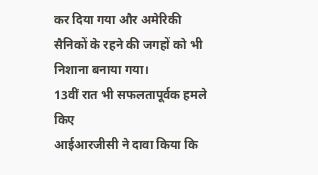कर दिया गया और अमेरिकी सैनिकों के रहने की जगहों को भी निशाना बनाया गया।
13वीं रात भी सफलतापूर्वक हमले किए
आईआरजीसी ने दावा किया कि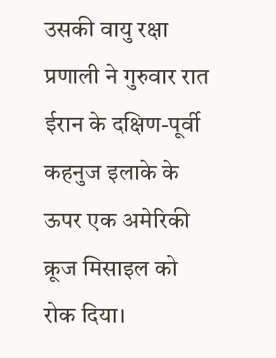उसकी वायु रक्षा प्रणाली ने गुरुवार रात ईरान के दक्षिण-पूर्वी कहनुज इलाके के ऊपर एक अमेरिकी क्रूज मिसाइल को रोक दिया।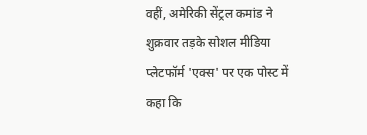वहीं, अमेरिकी सेंट्रल कमांड ने शुक्रवार तड़के सोशल मीडिया प्लेटफॉर्म 'एक्स' पर एक पोस्ट में कहा कि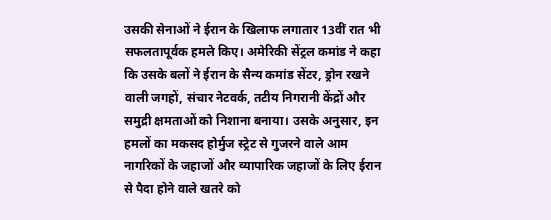उसकी सेनाओं ने ईरान के खिलाफ लगातार 13वीं रात भी सफलतापूर्वक हमले किए। अमेरिकी सेंट्रल कमांड ने कहा कि उसके बलों ने ईरान के सैन्य कमांड सेंटर, ड्रोन रखने वाली जगहों, संचार नेटवर्क, तटीय निगरानी केंद्रों और समुद्री क्षमताओं को निशाना बनाया। उसके अनुसार, इन हमलों का मकसद होर्मुज स्ट्रेट से गुजरने वाले आम नागरिकों के जहाजों और व्यापारिक जहाजों के लिए ईरान से पैदा होने वाले खतरे को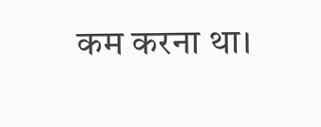कम करना था।